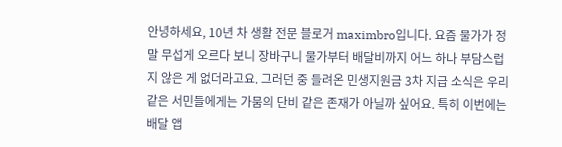안녕하세요, 10년 차 생활 전문 블로거 maximbro입니다. 요즘 물가가 정말 무섭게 오르다 보니 장바구니 물가부터 배달비까지 어느 하나 부담스럽지 않은 게 없더라고요. 그러던 중 들려온 민생지원금 3차 지급 소식은 우리 같은 서민들에게는 가뭄의 단비 같은 존재가 아닐까 싶어요. 특히 이번에는 배달 앱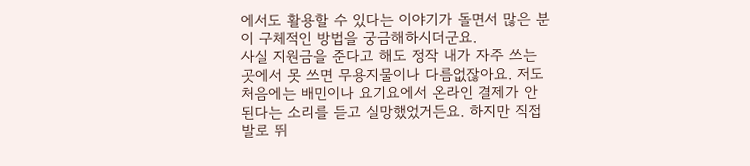에서도 활용할 수 있다는 이야기가 돌면서 많은 분이 구체적인 방법을 궁금해하시더군요.
사실 지원금을 준다고 해도 정작 내가 자주 쓰는 곳에서 못 쓰면 무용지물이나 다름없잖아요. 저도 처음에는 배민이나 요기요에서 온라인 결제가 안 된다는 소리를 듣고 실망했었거든요. 하지만 직접 발로 뛰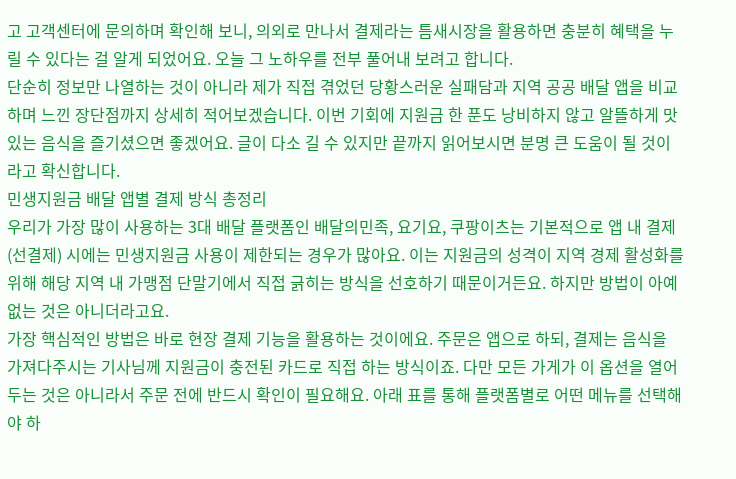고 고객센터에 문의하며 확인해 보니, 의외로 만나서 결제라는 틈새시장을 활용하면 충분히 혜택을 누릴 수 있다는 걸 알게 되었어요. 오늘 그 노하우를 전부 풀어내 보려고 합니다.
단순히 정보만 나열하는 것이 아니라 제가 직접 겪었던 당황스러운 실패담과 지역 공공 배달 앱을 비교하며 느낀 장단점까지 상세히 적어보겠습니다. 이번 기회에 지원금 한 푼도 낭비하지 않고 알뜰하게 맛있는 음식을 즐기셨으면 좋겠어요. 글이 다소 길 수 있지만 끝까지 읽어보시면 분명 큰 도움이 될 것이라고 확신합니다.
민생지원금 배달 앱별 결제 방식 총정리
우리가 가장 많이 사용하는 3대 배달 플랫폼인 배달의민족, 요기요, 쿠팡이츠는 기본적으로 앱 내 결제(선결제) 시에는 민생지원금 사용이 제한되는 경우가 많아요. 이는 지원금의 성격이 지역 경제 활성화를 위해 해당 지역 내 가맹점 단말기에서 직접 긁히는 방식을 선호하기 때문이거든요. 하지만 방법이 아예 없는 것은 아니더라고요.
가장 핵심적인 방법은 바로 현장 결제 기능을 활용하는 것이에요. 주문은 앱으로 하되, 결제는 음식을 가져다주시는 기사님께 지원금이 충전된 카드로 직접 하는 방식이죠. 다만 모든 가게가 이 옵션을 열어두는 것은 아니라서 주문 전에 반드시 확인이 필요해요. 아래 표를 통해 플랫폼별로 어떤 메뉴를 선택해야 하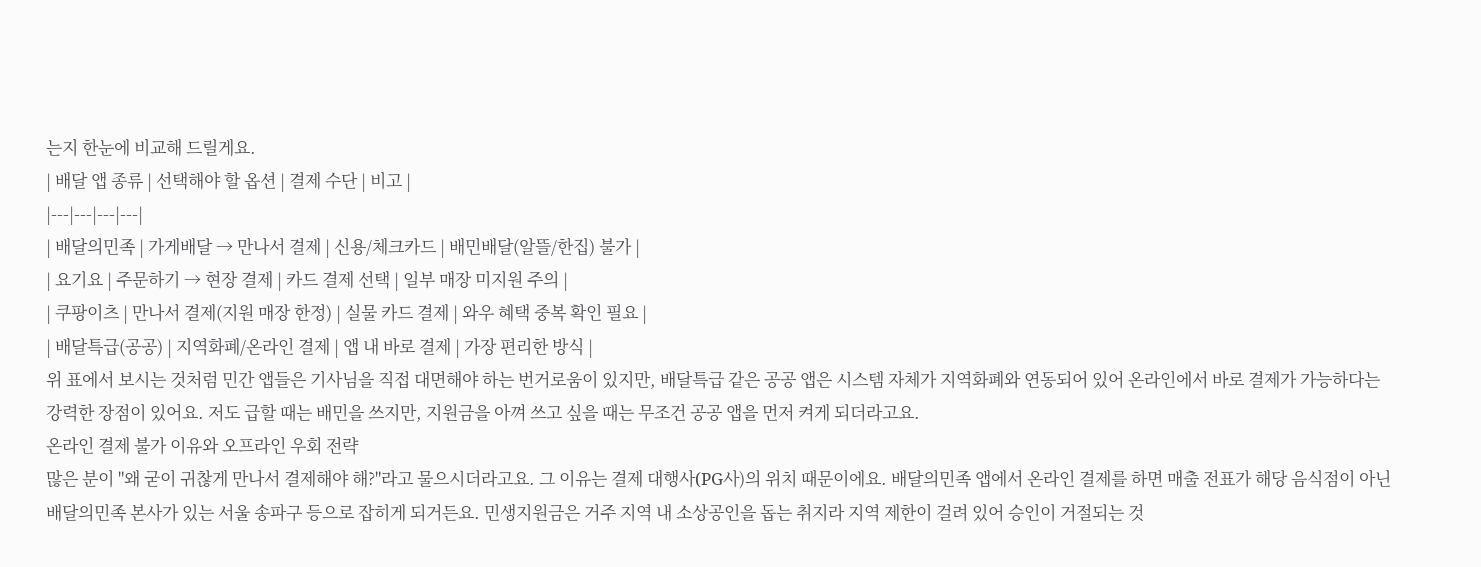는지 한눈에 비교해 드릴게요.
| 배달 앱 종류 | 선택해야 할 옵션 | 결제 수단 | 비고 |
|---|---|---|---|
| 배달의민족 | 가게배달 → 만나서 결제 | 신용/체크카드 | 배민배달(알뜰/한집) 불가 |
| 요기요 | 주문하기 → 현장 결제 | 카드 결제 선택 | 일부 매장 미지원 주의 |
| 쿠팡이츠 | 만나서 결제(지원 매장 한정) | 실물 카드 결제 | 와우 혜택 중복 확인 필요 |
| 배달특급(공공) | 지역화폐/온라인 결제 | 앱 내 바로 결제 | 가장 편리한 방식 |
위 표에서 보시는 것처럼 민간 앱들은 기사님을 직접 대면해야 하는 번거로움이 있지만, 배달특급 같은 공공 앱은 시스템 자체가 지역화폐와 연동되어 있어 온라인에서 바로 결제가 가능하다는 강력한 장점이 있어요. 저도 급할 때는 배민을 쓰지만, 지원금을 아껴 쓰고 싶을 때는 무조건 공공 앱을 먼저 켜게 되더라고요.
온라인 결제 불가 이유와 오프라인 우회 전략
많은 분이 "왜 굳이 귀찮게 만나서 결제해야 해?"라고 물으시더라고요. 그 이유는 결제 대행사(PG사)의 위치 때문이에요. 배달의민족 앱에서 온라인 결제를 하면 매출 전표가 해당 음식점이 아닌 배달의민족 본사가 있는 서울 송파구 등으로 잡히게 되거든요. 민생지원금은 거주 지역 내 소상공인을 돕는 취지라 지역 제한이 걸려 있어 승인이 거절되는 것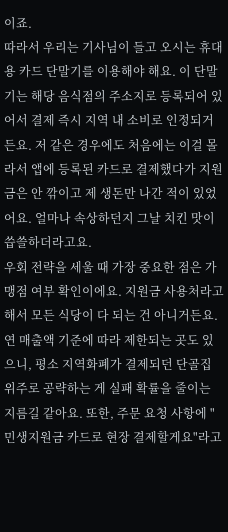이죠.
따라서 우리는 기사님이 들고 오시는 휴대용 카드 단말기를 이용해야 해요. 이 단말기는 해당 음식점의 주소지로 등록되어 있어서 결제 즉시 지역 내 소비로 인정되거든요. 저 같은 경우에도 처음에는 이걸 몰라서 앱에 등록된 카드로 결제했다가 지원금은 안 깎이고 제 생돈만 나간 적이 있었어요. 얼마나 속상하던지 그날 치킨 맛이 씁쓸하더라고요.
우회 전략을 세울 때 가장 중요한 점은 가맹점 여부 확인이에요. 지원금 사용처라고 해서 모든 식당이 다 되는 건 아니거든요. 연 매출액 기준에 따라 제한되는 곳도 있으니, 평소 지역화폐가 결제되던 단골집 위주로 공략하는 게 실패 확률을 줄이는 지름길 같아요. 또한, 주문 요청 사항에 "민생지원금 카드로 현장 결제할게요"라고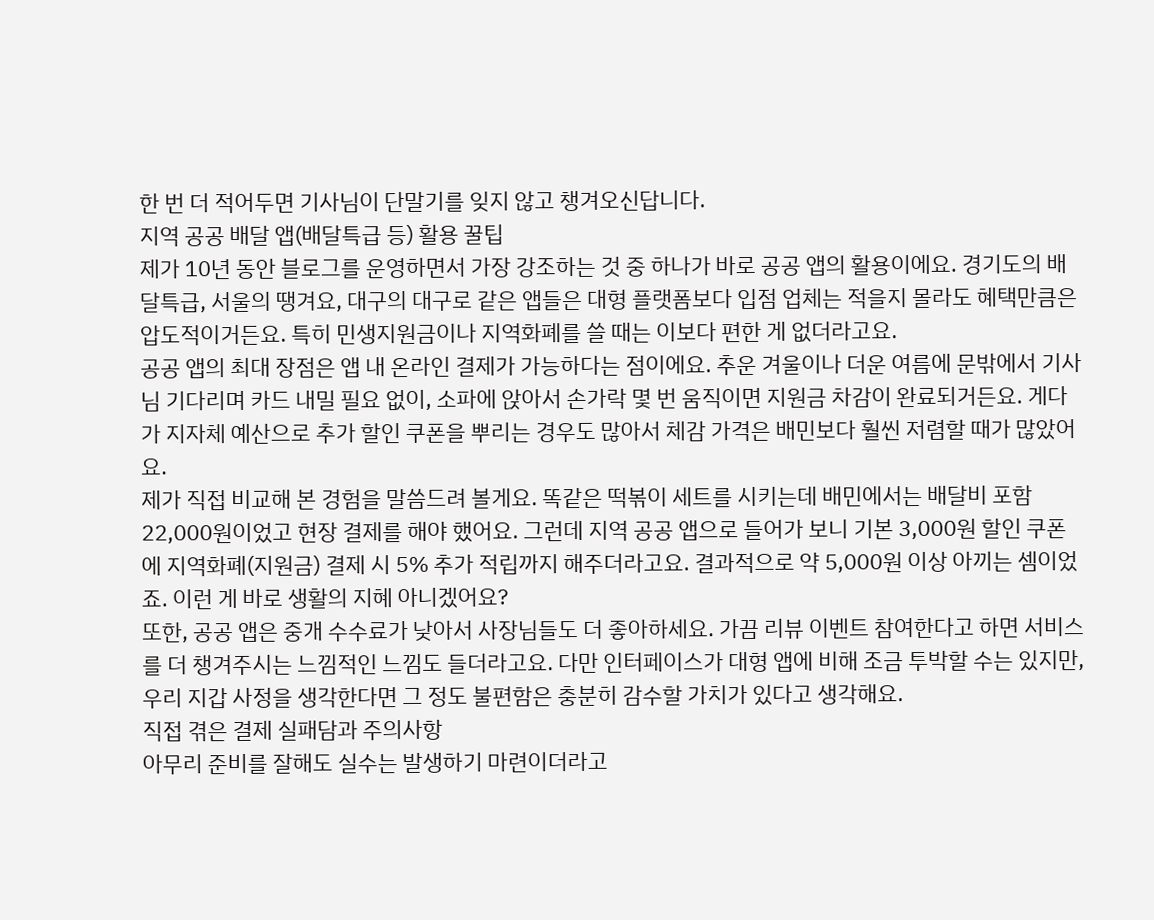한 번 더 적어두면 기사님이 단말기를 잊지 않고 챙겨오신답니다.
지역 공공 배달 앱(배달특급 등) 활용 꿀팁
제가 10년 동안 블로그를 운영하면서 가장 강조하는 것 중 하나가 바로 공공 앱의 활용이에요. 경기도의 배달특급, 서울의 땡겨요, 대구의 대구로 같은 앱들은 대형 플랫폼보다 입점 업체는 적을지 몰라도 혜택만큼은 압도적이거든요. 특히 민생지원금이나 지역화폐를 쓸 때는 이보다 편한 게 없더라고요.
공공 앱의 최대 장점은 앱 내 온라인 결제가 가능하다는 점이에요. 추운 겨울이나 더운 여름에 문밖에서 기사님 기다리며 카드 내밀 필요 없이, 소파에 앉아서 손가락 몇 번 움직이면 지원금 차감이 완료되거든요. 게다가 지자체 예산으로 추가 할인 쿠폰을 뿌리는 경우도 많아서 체감 가격은 배민보다 훨씬 저렴할 때가 많았어요.
제가 직접 비교해 본 경험을 말씀드려 볼게요. 똑같은 떡볶이 세트를 시키는데 배민에서는 배달비 포함 22,000원이었고 현장 결제를 해야 했어요. 그런데 지역 공공 앱으로 들어가 보니 기본 3,000원 할인 쿠폰에 지역화폐(지원금) 결제 시 5% 추가 적립까지 해주더라고요. 결과적으로 약 5,000원 이상 아끼는 셈이었죠. 이런 게 바로 생활의 지혜 아니겠어요?
또한, 공공 앱은 중개 수수료가 낮아서 사장님들도 더 좋아하세요. 가끔 리뷰 이벤트 참여한다고 하면 서비스를 더 챙겨주시는 느낌적인 느낌도 들더라고요. 다만 인터페이스가 대형 앱에 비해 조금 투박할 수는 있지만, 우리 지갑 사정을 생각한다면 그 정도 불편함은 충분히 감수할 가치가 있다고 생각해요.
직접 겪은 결제 실패담과 주의사항
아무리 준비를 잘해도 실수는 발생하기 마련이더라고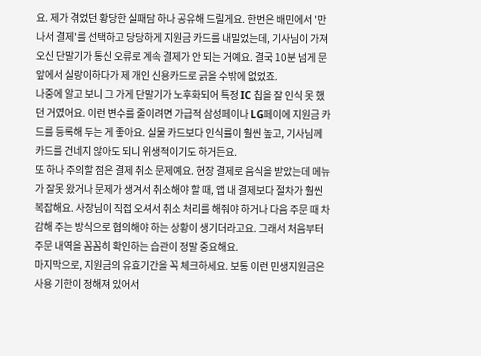요. 제가 겪었던 황당한 실패담 하나 공유해 드릴게요. 한번은 배민에서 '만나서 결제'를 선택하고 당당하게 지원금 카드를 내밀었는데, 기사님이 가져오신 단말기가 통신 오류로 계속 결제가 안 되는 거예요. 결국 10분 넘게 문앞에서 실랑이하다가 제 개인 신용카드로 긁을 수밖에 없었죠.
나중에 알고 보니 그 가게 단말기가 노후화되어 특정 IC 칩을 잘 인식 못 했던 거였어요. 이런 변수를 줄이려면 가급적 삼성페이나 LG페이에 지원금 카드를 등록해 두는 게 좋아요. 실물 카드보다 인식률이 훨씬 높고, 기사님께 카드를 건네지 않아도 되니 위생적이기도 하거든요.
또 하나 주의할 점은 결제 취소 문제예요. 현장 결제로 음식을 받았는데 메뉴가 잘못 왔거나 문제가 생겨서 취소해야 할 때, 앱 내 결제보다 절차가 훨씬 복잡해요. 사장님이 직접 오셔서 취소 처리를 해줘야 하거나 다음 주문 때 차감해 주는 방식으로 협의해야 하는 상황이 생기더라고요. 그래서 처음부터 주문 내역을 꼼꼼히 확인하는 습관이 정말 중요해요.
마지막으로, 지원금의 유효기간을 꼭 체크하세요. 보통 이런 민생지원금은 사용 기한이 정해져 있어서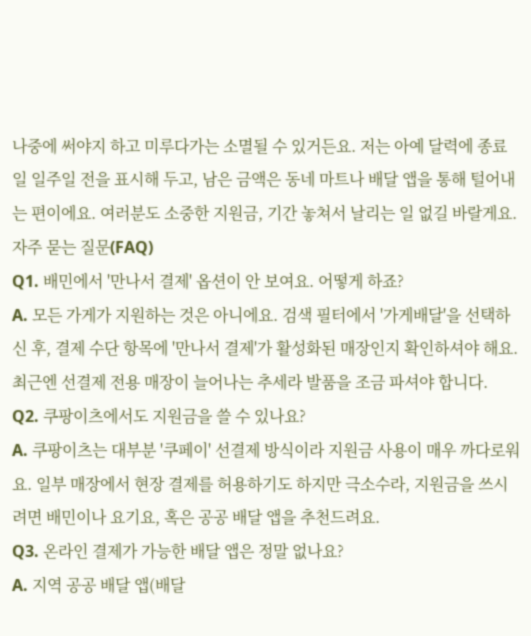나중에 써야지 하고 미루다가는 소멸될 수 있거든요. 저는 아예 달력에 종료일 일주일 전을 표시해 두고, 남은 금액은 동네 마트나 배달 앱을 통해 털어내는 편이에요. 여러분도 소중한 지원금, 기간 놓쳐서 날리는 일 없길 바랄게요.
자주 묻는 질문(FAQ)
Q1. 배민에서 '만나서 결제' 옵션이 안 보여요. 어떻게 하죠?
A. 모든 가게가 지원하는 것은 아니에요. 검색 필터에서 '가게배달'을 선택하신 후, 결제 수단 항목에 '만나서 결제'가 활성화된 매장인지 확인하셔야 해요. 최근엔 선결제 전용 매장이 늘어나는 추세라 발품을 조금 파셔야 합니다.
Q2. 쿠팡이츠에서도 지원금을 쓸 수 있나요?
A. 쿠팡이츠는 대부분 '쿠페이' 선결제 방식이라 지원금 사용이 매우 까다로워요. 일부 매장에서 현장 결제를 허용하기도 하지만 극소수라, 지원금을 쓰시려면 배민이나 요기요, 혹은 공공 배달 앱을 추천드려요.
Q3. 온라인 결제가 가능한 배달 앱은 정말 없나요?
A. 지역 공공 배달 앱(배달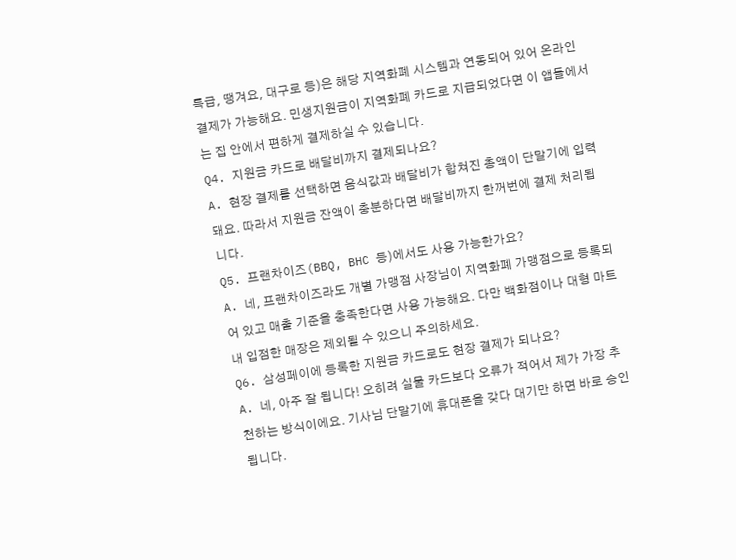특급, 땡겨요, 대구로 등)은 해당 지역화폐 시스템과 연동되어 있어 온라인 결제가 가능해요. 민생지원금이 지역화폐 카드로 지급되었다면 이 앱들에서는 집 안에서 편하게 결제하실 수 있습니다.
Q4. 지원금 카드로 배달비까지 결제되나요?
A. 현장 결제를 선택하면 음식값과 배달비가 합쳐진 총액이 단말기에 입력돼요. 따라서 지원금 잔액이 충분하다면 배달비까지 한꺼번에 결제 처리됩니다.
Q5. 프랜차이즈(BBQ, BHC 등)에서도 사용 가능한가요?
A. 네, 프랜차이즈라도 개별 가맹점 사장님이 지역화폐 가맹점으로 등록되어 있고 매출 기준을 충족한다면 사용 가능해요. 다만 백화점이나 대형 마트 내 입점한 매장은 제외될 수 있으니 주의하세요.
Q6. 삼성페이에 등록한 지원금 카드로도 현장 결제가 되나요?
A. 네, 아주 잘 됩니다! 오히려 실물 카드보다 오류가 적어서 제가 가장 추천하는 방식이에요. 기사님 단말기에 휴대폰을 갖다 대기만 하면 바로 승인됩니다.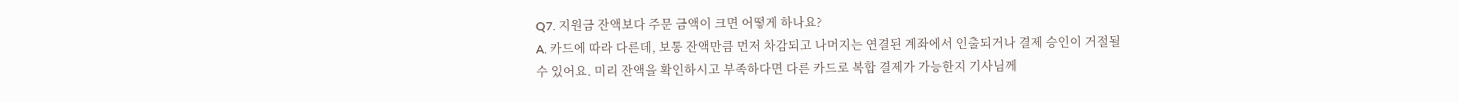Q7. 지원금 잔액보다 주문 금액이 크면 어떻게 하나요?
A. 카드에 따라 다른데, 보통 잔액만큼 먼저 차감되고 나머지는 연결된 계좌에서 인출되거나 결제 승인이 거절될 수 있어요. 미리 잔액을 확인하시고 부족하다면 다른 카드로 복합 결제가 가능한지 기사님께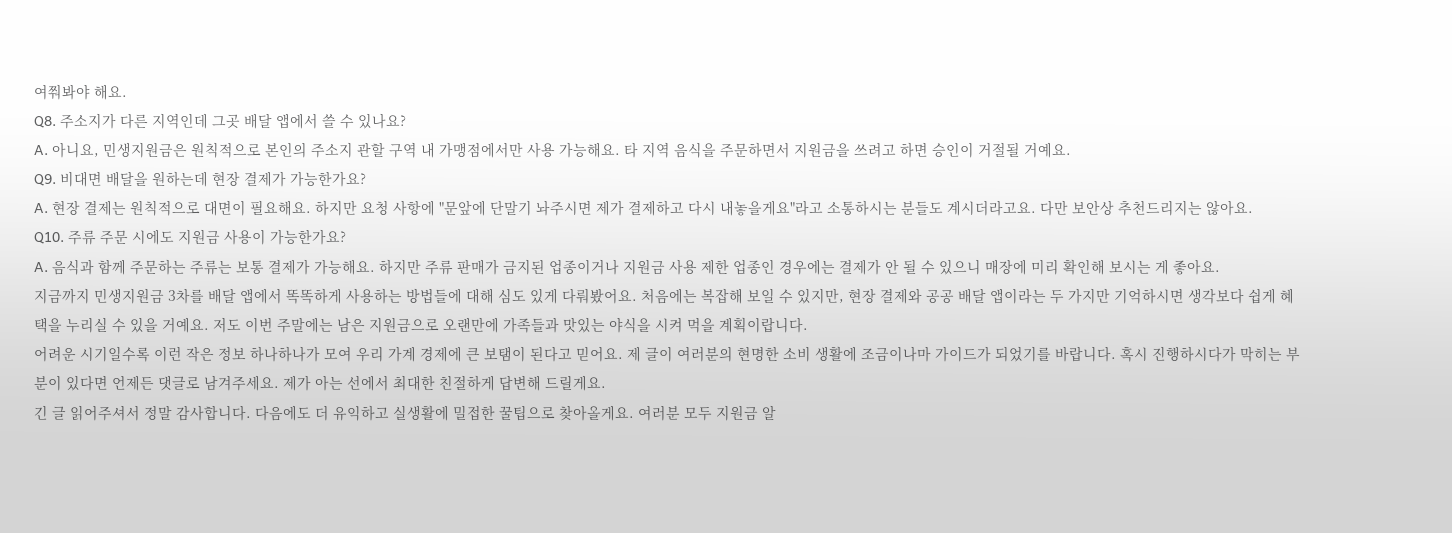여쭤봐야 해요.
Q8. 주소지가 다른 지역인데 그곳 배달 앱에서 쓸 수 있나요?
A. 아니요, 민생지원금은 원칙적으로 본인의 주소지 관할 구역 내 가맹점에서만 사용 가능해요. 타 지역 음식을 주문하면서 지원금을 쓰려고 하면 승인이 거절될 거예요.
Q9. 비대면 배달을 원하는데 현장 결제가 가능한가요?
A. 현장 결제는 원칙적으로 대면이 필요해요. 하지만 요청 사항에 "문앞에 단말기 놔주시면 제가 결제하고 다시 내놓을게요"라고 소통하시는 분들도 계시더라고요. 다만 보안상 추천드리지는 않아요.
Q10. 주류 주문 시에도 지원금 사용이 가능한가요?
A. 음식과 함께 주문하는 주류는 보통 결제가 가능해요. 하지만 주류 판매가 금지된 업종이거나 지원금 사용 제한 업종인 경우에는 결제가 안 될 수 있으니 매장에 미리 확인해 보시는 게 좋아요.
지금까지 민생지원금 3차를 배달 앱에서 똑똑하게 사용하는 방법들에 대해 심도 있게 다뤄봤어요. 처음에는 복잡해 보일 수 있지만, 현장 결제와 공공 배달 앱이라는 두 가지만 기억하시면 생각보다 쉽게 혜택을 누리실 수 있을 거예요. 저도 이번 주말에는 남은 지원금으로 오랜만에 가족들과 맛있는 야식을 시켜 먹을 계획이랍니다.
어려운 시기일수록 이런 작은 정보 하나하나가 모여 우리 가계 경제에 큰 보탬이 된다고 믿어요. 제 글이 여러분의 현명한 소비 생활에 조금이나마 가이드가 되었기를 바랍니다. 혹시 진행하시다가 막히는 부분이 있다면 언제든 댓글로 남겨주세요. 제가 아는 선에서 최대한 친절하게 답변해 드릴게요.
긴 글 읽어주셔서 정말 감사합니다. 다음에도 더 유익하고 실생활에 밀접한 꿀팁으로 찾아올게요. 여러분 모두 지원금 알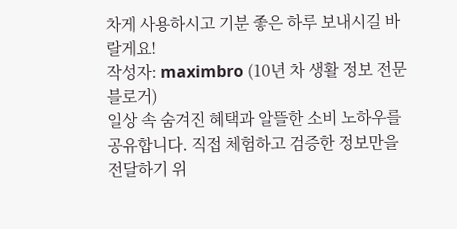차게 사용하시고 기분 좋은 하루 보내시길 바랄게요!
작성자: maximbro (10년 차 생활 정보 전문 블로거)
일상 속 숨겨진 혜택과 알뜰한 소비 노하우를 공유합니다. 직접 체험하고 검증한 정보만을 전달하기 위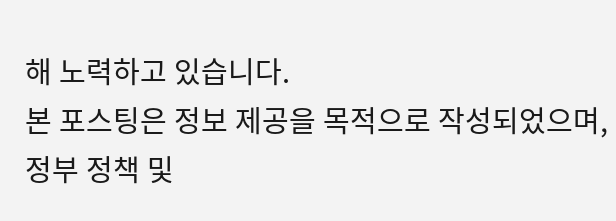해 노력하고 있습니다.
본 포스팅은 정보 제공을 목적으로 작성되었으며, 정부 정책 및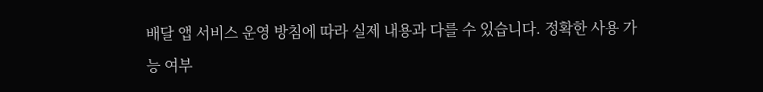배달 앱 서비스 운영 방침에 따라 실제 내용과 다를 수 있습니다. 정확한 사용 가능 여부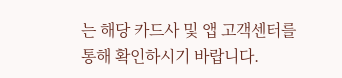는 해당 카드사 및 앱 고객센터를 통해 확인하시기 바랍니다.